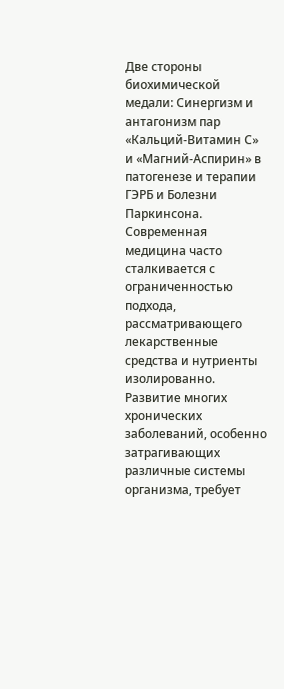Две стороны биохимической медали: Синергизм и антагонизм пар «Кальций-Витамин С» и «Магний-Аспирин» в патогенезе и терапии ГЭРБ и Болезни Паркинсона.
Cовременная медицина часто сталкивается с ограниченностью подхода, рассматривающего лекарственные средства и нутриенты изолированно. Развитие многих хронических заболеваний, особенно затрагивающих различные системы организма, требует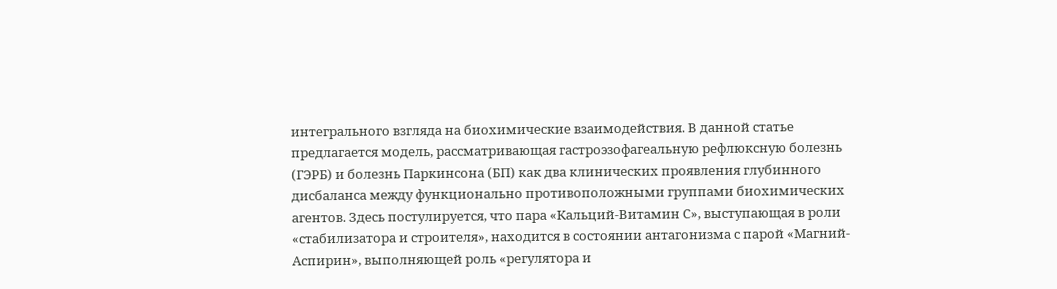интегрального взгляда на биохимические взаимодействия. В данной статье предлагается модель, рассматривающая гастроэзофагеальную рефлюксную болезнь (ГЭРБ) и болезнь Паркинсона (БП) как два клинических проявления глубинного дисбаланса между функционально противоположными группами биохимических агентов. Здесь постулируется, что пара «Кальций-Витамин С», выступающая в роли «стабилизатора и строителя», находится в состоянии антагонизма с парой «Магний-Аспирин», выполняющей роль «регулятора и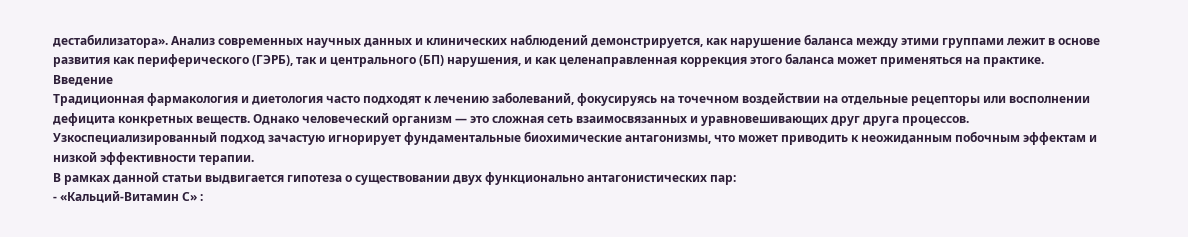дестабилизатора». Анализ современных научных данных и клинических наблюдений демонстрируется, как нарушение баланса между этими группами лежит в основе развития как периферического (ГЭРБ), так и центрального (БП) нарушения, и как целенаправленная коррекция этого баланса может применяться на практике.
Введение
Традиционная фармакология и диетология часто подходят к лечению заболеваний, фокусируясь на точечном воздействии на отдельные рецепторы или восполнении дефицита конкретных веществ. Однако человеческий организм — это сложная сеть взаимосвязанных и уравновешивающих друг друга процессов. Узкоспециализированный подход зачастую игнорирует фундаментальные биохимические антагонизмы, что может приводить к неожиданным побочным эффектам и низкой эффективности терапии.
В рамках данной статьи выдвигается гипотеза о существовании двух функционально антагонистических пар:
- «Кальций-Витамин С» :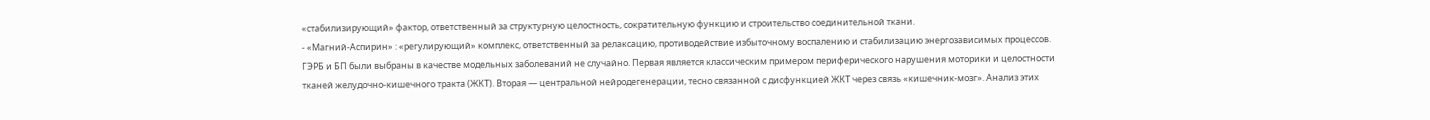«стабилизирующий» фактор, ответственный за структурную целостность, сократительную функцию и строительство соединительной ткани.
- «Магний-Аспирин» : «регулирующий» комплекс, ответственный за релаксацию, противодействие избыточному воспалению и стабилизацию энергозависимых процессов.
ГЭРБ и БП были выбраны в качестве модельных заболеваний не случайно. Первая является классическим примером периферического нарушения моторики и целостности тканей желудочно-кишечного тракта (ЖКТ). Вторая — центральной нейродегенерации, тесно связанной с дисфункцией ЖКТ через связь «кишечник-мозг». Анализ этих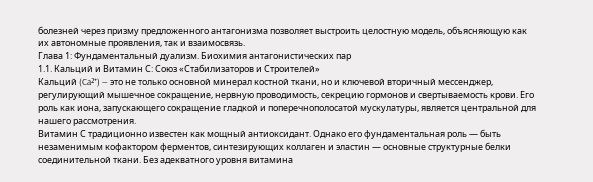болезней через призму предложенного антагонизма позволяет выстроить целостную модель, объясняющую как их автономные проявления, так и взаимосвязь.
Глава 1: Фундаментальный дуализм. Биохимия антагонистических пар
1.1. Кальций и Витамин С: Союз «Стабилизаторов и Строителей»
Кальций (Ca²⁺) — это не только основной минерал костной ткани, но и ключевой вторичный мессенджер, регулирующий мышечное сокращение, нервную проводимость, секрецию гормонов и свертываемость крови. Его роль как иона, запускающего сокращение гладкой и поперечнополосатой мускулатуры, является центральной для нашего рассмотрения.
Витамин С традиционно известен как мощный антиоксидант. Однако его фундаментальная роль — быть незаменимым кофактором ферментов, синтезирующих коллаген и эластин — основные структурные белки соединительной ткани. Без адекватного уровня витамина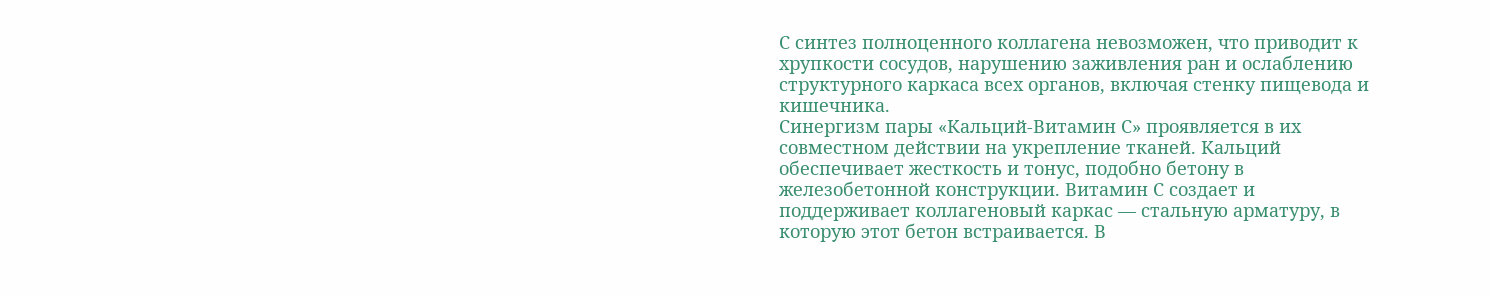С синтез полноценного коллагена невозможен, что приводит к хрупкости сосудов, нарушению заживления ран и ослаблению структурного каркаса всех органов, включая стенку пищевода и кишечника.
Синергизм пары «Кальций-Витамин С» проявляется в их совместном действии на укрепление тканей. Кальций обеспечивает жесткость и тонус, подобно бетону в железобетонной конструкции. Витамин С создает и поддерживает коллагеновый каркас — стальную арматуру, в которую этот бетон встраивается. В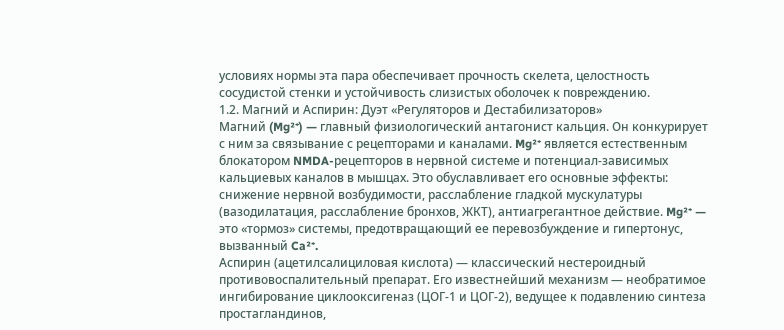условиях нормы эта пара обеспечивает прочность скелета, целостность сосудистой стенки и устойчивость слизистых оболочек к повреждению.
1.2. Магний и Аспирин: Дуэт «Регуляторов и Дестабилизаторов»
Магний (Mg²⁺) — главный физиологический антагонист кальция. Он конкурирует с ним за связывание с рецепторами и каналами. Mg²⁺ является естественным блокатором NMDA-рецепторов в нервной системе и потенциал-зависимых кальциевых каналов в мышцах. Это обуславливает его основные эффекты: снижение нервной возбудимости, расслабление гладкой мускулатуры (вазодилатация, расслабление бронхов, ЖКТ), антиагрегантное действие. Mg²⁺ — это «тормоз» системы, предотвращающий ее перевозбуждение и гипертонус, вызванный Ca²⁺.
Аспирин (ацетилсалициловая кислота) — классический нестероидный противовоспалительный препарат. Его известнейший механизм — необратимое ингибирование циклооксигеназ (ЦОГ-1 и ЦОГ-2), ведущее к подавлению синтеза простагландинов,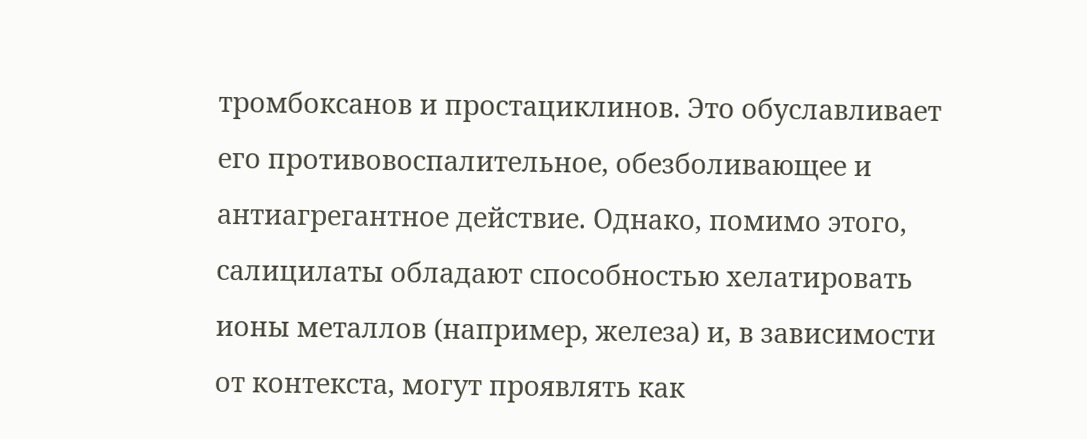тромбоксанов и простациклинов. Это обуславливает его противовоспалительное, обезболивающее и антиагрегантное действие. Однако, помимо этого, салицилаты обладают способностью хелатировать ионы металлов (например, железа) и, в зависимости от контекста, могут проявлять как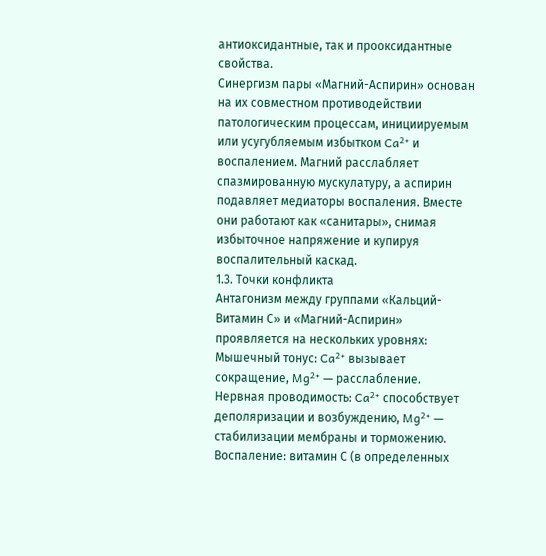антиоксидантные, так и прооксидантные свойства.
Синергизм пары «Магний-Аспирин» основан на их совместном противодействии патологическим процессам, инициируемым или усугубляемым избытком Ca²⁺ и воспалением. Магний расслабляет спазмированную мускулатуру, а аспирин подавляет медиаторы воспаления. Вместе они работают как «санитары», снимая избыточное напряжение и купируя воспалительный каскад.
1.3. Точки конфликта
Антагонизм между группами «Кальций-Витамин С» и «Магний-Аспирин» проявляется на нескольких уровнях:
Мышечный тонус: Ca²⁺ вызывает сокращение, Mg²⁺ — расслабление.
Нервная проводимость: Ca²⁺ способствует деполяризации и возбуждению, Mg²⁺ — стабилизации мембраны и торможению.
Воспаление: витамин С (в определенных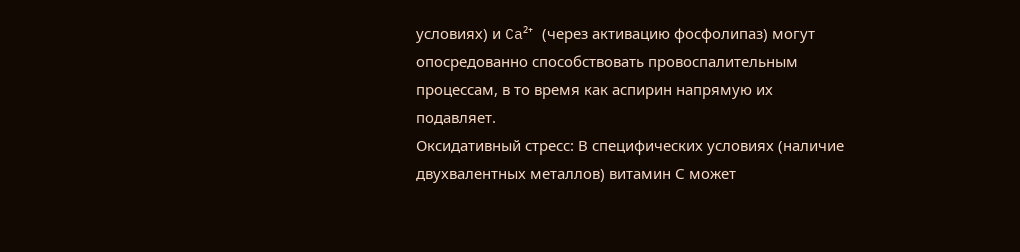условиях) и Ca²⁺ (через активацию фосфолипаз) могут опосредованно способствовать провоспалительным процессам, в то время как аспирин напрямую их подавляет.
Оксидативный стресс: В специфических условиях (наличие двухвалентных металлов) витамин С может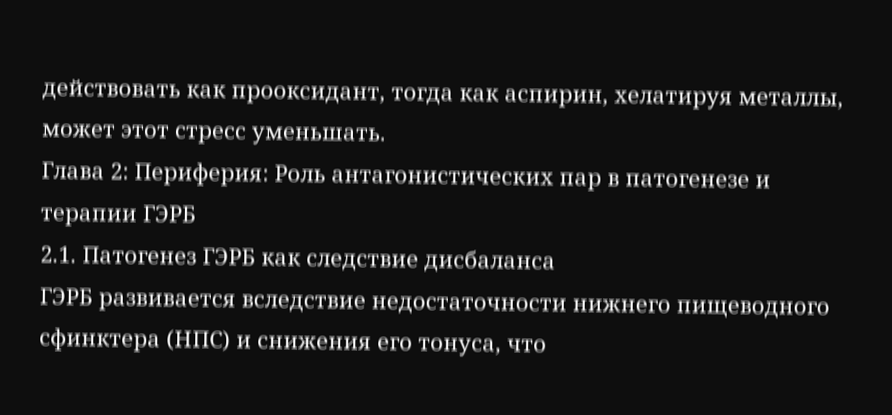действовать как прооксидант, тогда как аспирин, хелатируя металлы, может этот стресс уменьшать.
Глава 2: Периферия: Роль антагонистических пар в патогенезе и терапии ГЭРБ
2.1. Патогенез ГЭРБ как следствие дисбаланса
ГЭРБ развивается вследствие недостаточности нижнего пищеводного сфинктера (НПС) и снижения его тонуса, что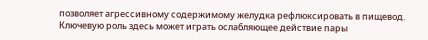позволяет агрессивному содержимому желудка рефлюксировать в пищевод.
Ключевую роль здесь может играть ослабляющее действие пары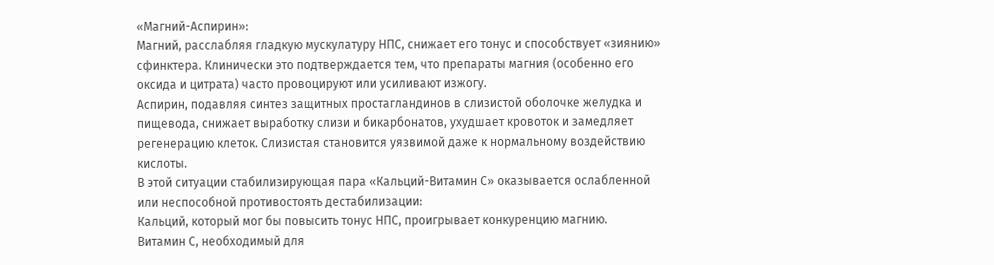«Магний-Аспирин»:
Магний, расслабляя гладкую мускулатуру НПС, снижает его тонус и способствует «зиянию» сфинктера. Клинически это подтверждается тем, что препараты магния (особенно его оксида и цитрата) часто провоцируют или усиливают изжогу.
Аспирин, подавляя синтез защитных простагландинов в слизистой оболочке желудка и пищевода, снижает выработку слизи и бикарбонатов, ухудшает кровоток и замедляет регенерацию клеток. Слизистая становится уязвимой даже к нормальному воздействию кислоты.
В этой ситуации стабилизирующая пара «Кальций-Витамин С» оказывается ослабленной или неспособной противостоять дестабилизации:
Кальций, который мог бы повысить тонус НПС, проигрывает конкуренцию магнию.
Витамин С, необходимый для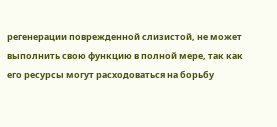регенерации поврежденной слизистой, не может выполнить свою функцию в полной мере, так как его ресурсы могут расходоваться на борьбу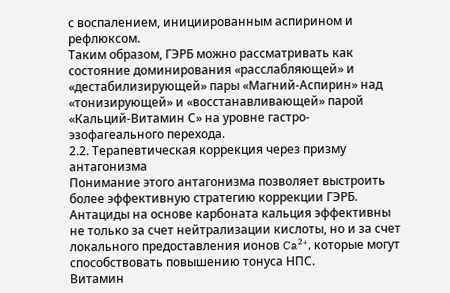с воспалением, инициированным аспирином и рефлюксом.
Таким образом, ГЭРБ можно рассматривать как состояние доминирования «расслабляющей» и «дестабилизирующей» пары «Магний-Аспирин» над «тонизирующей» и «восстанавливающей» парой «Кальций-Витамин С» на уровне гастро-эзофагеального перехода.
2.2. Терапевтическая коррекция через призму антагонизма
Понимание этого антагонизма позволяет выстроить более эффективную стратегию коррекции ГЭРБ.
Антациды на основе карбоната кальция эффективны не только за счет нейтрализации кислоты, но и за счет локального предоставления ионов Ca²⁺, которые могут способствовать повышению тонуса НПС.
Витамин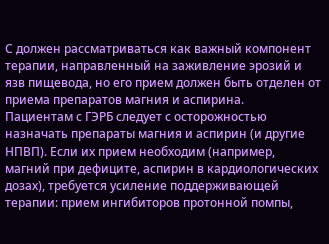С должен рассматриваться как важный компонент терапии, направленный на заживление эрозий и язв пищевода, но его прием должен быть отделен от приема препаратов магния и аспирина.
Пациентам с ГЭРБ следует с осторожностью назначать препараты магния и аспирин (и другие НПВП). Если их прием необходим (например, магний при дефиците, аспирин в кардиологических дозах), требуется усиление поддерживающей терапии: прием ингибиторов протонной помпы,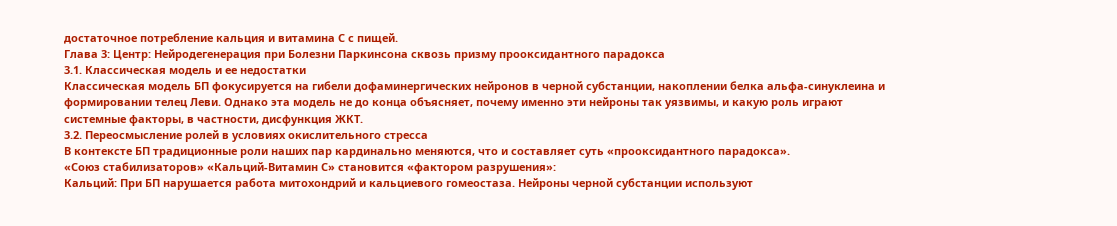достаточное потребление кальция и витамина С с пищей.
Глава 3: Центр: Нейродегенерация при Болезни Паркинсона сквозь призму прооксидантного парадокса
3.1. Классическая модель и ее недостатки
Классическая модель БП фокусируется на гибели дофаминергических нейронов в черной субстанции, накоплении белка альфа-синуклеина и формировании телец Леви. Однако эта модель не до конца объясняет, почему именно эти нейроны так уязвимы, и какую роль играют системные факторы, в частности, дисфункция ЖКТ.
3.2. Переосмысление ролей в условиях окислительного стресса
В контексте БП традиционные роли наших пар кардинально меняются, что и составляет суть «прооксидантного парадокса».
«Союз стабилизаторов» «Кальций-Витамин С» становится «фактором разрушения»:
Кальций: При БП нарушается работа митохондрий и кальциевого гомеостаза. Нейроны черной субстанции используют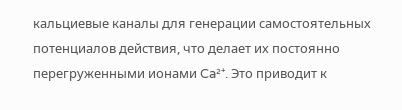кальциевые каналы для генерации самостоятельных потенциалов действия, что делает их постоянно перегруженными ионами Ca²⁺. Это приводит к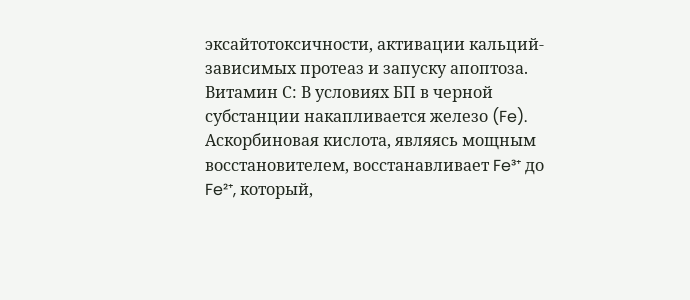эксайтотоксичности, активации кальций-зависимых протеаз и запуску апоптоза.
Витамин С: В условиях БП в черной субстанции накапливается железо (Fe). Аскорбиновая кислота, являясь мощным восстановителем, восстанавливает Fe³⁺ до Fe²⁺, который,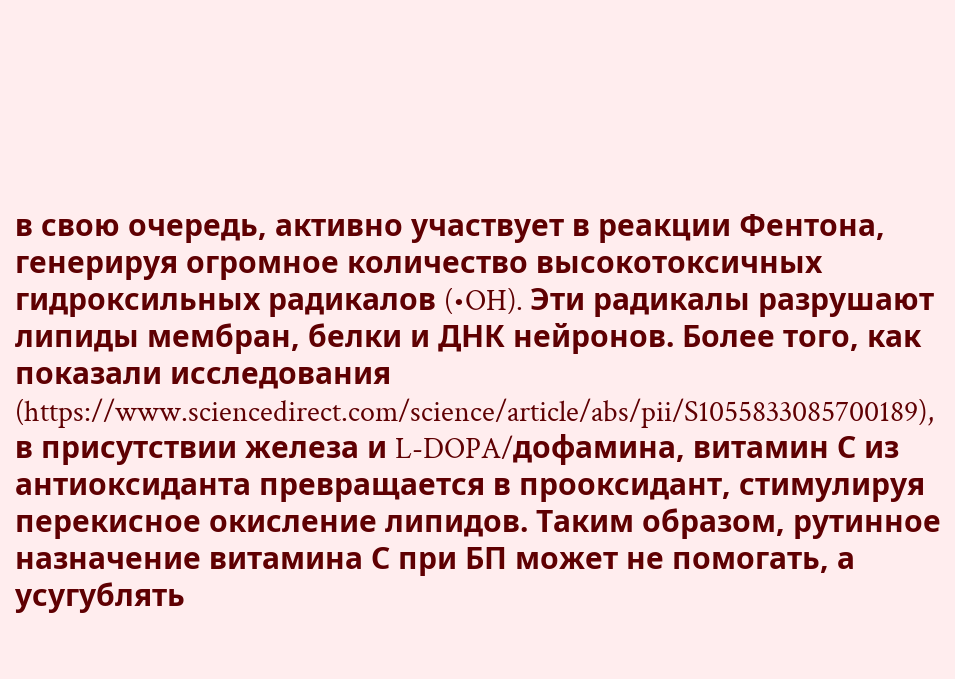в свою очередь, активно участвует в реакции Фентона, генерируя огромное количество высокотоксичных гидроксильных радикалов (•OH). Эти радикалы разрушают липиды мембран, белки и ДНК нейронов. Более того, как показали исследования (https://www.sciencedirect.com/science/article/abs/pii/S1055833085700189), в присутствии железа и L-DOPA/дофамина, витамин С из антиоксиданта превращается в прооксидант, стимулируя перекисное окисление липидов. Таким образом, рутинное назначение витамина С при БП может не помогать, а усугублять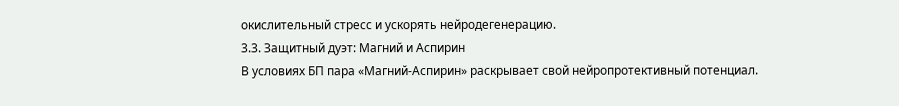окислительный стресс и ускорять нейродегенерацию.
3.3. Защитный дуэт: Магний и Аспирин
В условиях БП пара «Магний-Аспирин» раскрывает свой нейропротективный потенциал.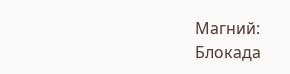Магний:
Блокада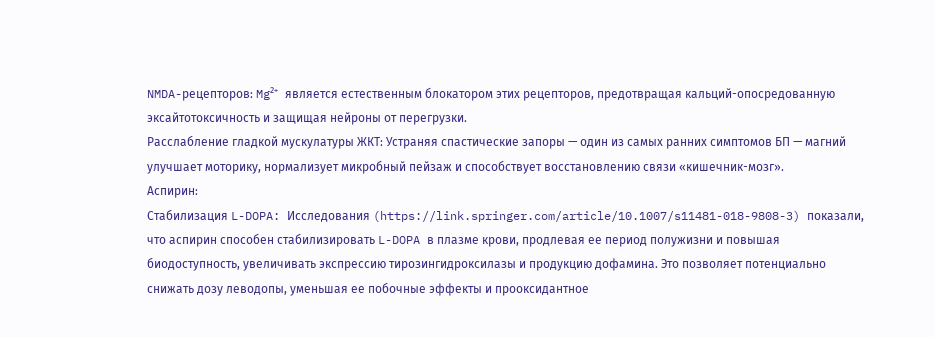NMDA-рецепторов: Mg²⁺ является естественным блокатором этих рецепторов, предотвращая кальций-опосредованную эксайтотоксичность и защищая нейроны от перегрузки.
Расслабление гладкой мускулатуры ЖКТ: Устраняя спастические запоры — один из самых ранних симптомов БП — магний улучшает моторику, нормализует микробный пейзаж и способствует восстановлению связи «кишечник-мозг».
Аспирин:
Стабилизация L-DOPA: Исследования (https://link.springer.com/article/10.1007/s11481-018-9808-3) показали, что аспирин способен стабилизировать L-DOPA в плазме крови, продлевая ее период полужизни и повышая биодоступность, увеличивать экспрессию тирозингидроксилазы и продукцию дофамина. Это позволяет потенциально снижать дозу леводопы, уменьшая ее побочные эффекты и прооксидантное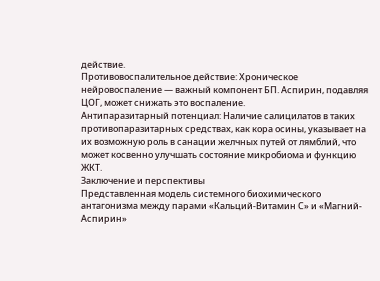действие.
Противовоспалительное действие: Хроническое нейровоспаление — важный компонент БП. Аспирин, подавляя ЦОГ, может снижать это воспаление.
Антипаразитарный потенциал: Наличие салицилатов в таких противопаразитарных средствах, как кора осины, указывает на их возможную роль в санации желчных путей от лямблий, что может косвенно улучшать состояние микробиома и функцию ЖКТ.
Заключение и перспективы
Представленная модель системного биохимического антагонизма между парами «Кальций-Витамин С» и «Магний-Аспирин»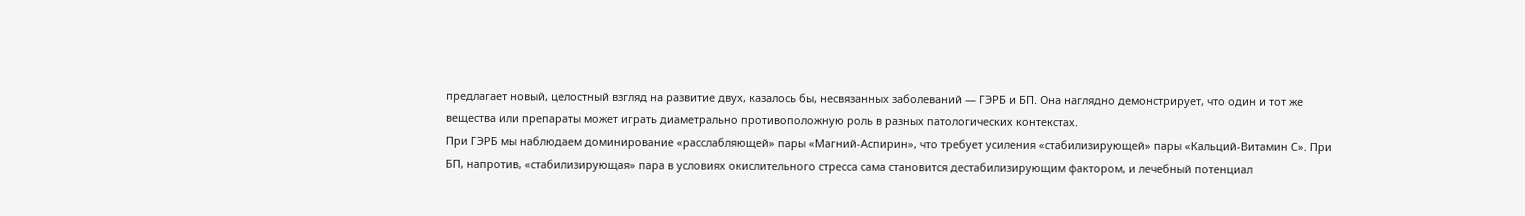предлагает новый, целостный взгляд на развитие двух, казалось бы, несвязанных заболеваний — ГЭРБ и БП. Она наглядно демонстрирует, что один и тот же вещества или препараты может играть диаметрально противоположную роль в разных патологических контекстах.
При ГЭРБ мы наблюдаем доминирование «расслабляющей» пары «Магний-Аспирин», что требует усиления «стабилизирующей» пары «Кальций-Витамин С». При БП, напротив, «стабилизирующая» пара в условиях окислительного стресса сама становится дестабилизирующим фактором, и лечебный потенциал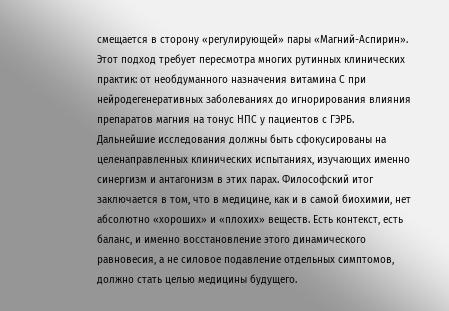смещается в сторону «регулирующей» пары «Магний-Аспирин».
Этот подход требует пересмотра многих рутинных клинических практик: от необдуманного назначения витамина С при нейродегенеративных заболеваниях до игнорирования влияния препаратов магния на тонус НПС у пациентов с ГЭРБ.
Дальнейшие исследования должны быть сфокусированы на целенаправленных клинических испытаниях, изучающих именно синергизм и антагонизм в этих парах. Философский итог заключается в том, что в медицине, как и в самой биохимии, нет абсолютно «хороших» и «плохих» веществ. Есть контекст, есть баланс, и именно восстановление этого динамического равновесия, а не силовое подавление отдельных симптомов, должно стать целью медицины будущего.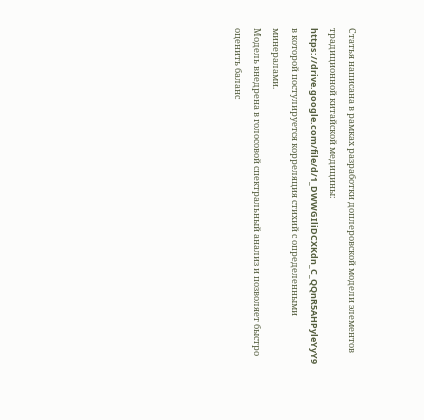Статья написана в рамках разработки доплеровской модели элементов традиционной китайской медицины: https://drive.google.com/file/d/1_DWWGIliDCXKdn_C_QQnR5AHPyleYyY9
в которой постулируется корреляция стихий с определенными минералами.
Модель внедрена в голосовой спектральный анализ и позволяет быстро оценить баланс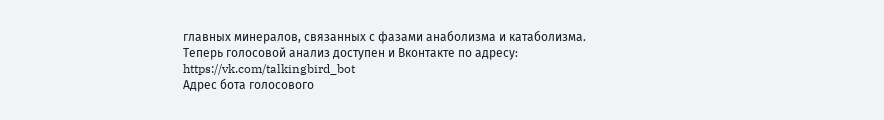главных минералов, связанных с фазами анаболизма и катаболизма.
Теперь голосовой анализ доступен и Вконтакте по адресу:
https://vk.com/talkingbird_bot
Адрес бота голосового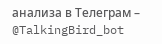анализа в Телеграм – @TalkingBird_bot